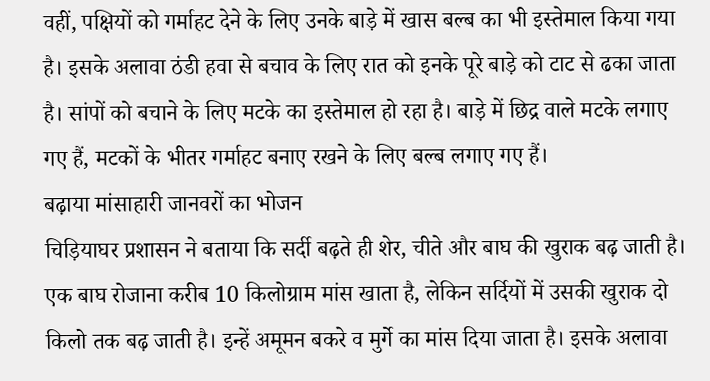वहीं, पक्षियों को गर्माहट देने के लिए उनके बाड़े में खास बल्ब का भी इस्तेमाल किया गया है। इसके अलावा ठंडी हवा से बचाव के लिए रात को इनके पूरे बाड़े को टाट से ढका जाता है। सांपों को बचाने के लिए मटके का इस्तेमाल हो रहा है। बाड़े में छिद्र वाले मटके लगाए गए हैं, मटकों के भीतर गर्माहट बनाए रखने के लिए बल्ब लगाए गए हैं।
बढ़ाया मांसाहारी जानवरों का भोजन
चिड़ियाघर प्रशासन ने बताया कि सर्दी बढ़ते ही शेर, चीते और बाघ की खुराक बढ़ जाती है। एक बाघ रोजाना करीब 10 किलोग्राम मांस खाता है, लेकिन सर्दियों में उसकी खुराक दो किलो तक बढ़ जाती है। इन्हें अमूमन बकरे व मुर्गे का मांस दिया जाता है। इसके अलावा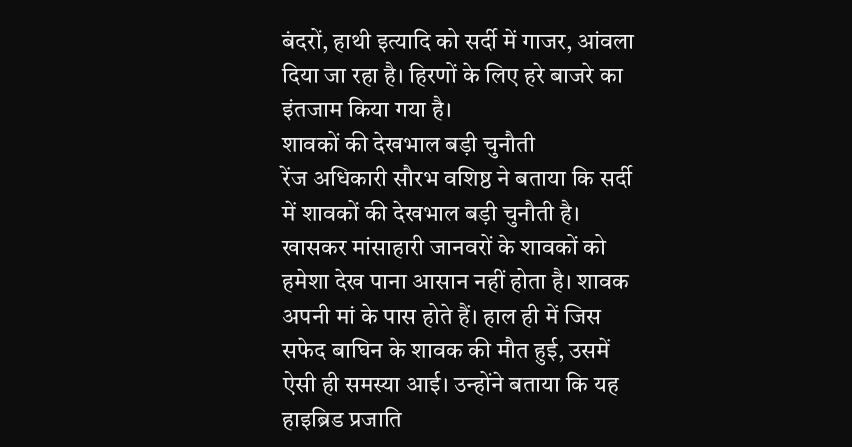बंदरों, हाथी इत्यादि को सर्दी में गाजर, आंवला दिया जा रहा है। हिरणों के लिए हरे बाजरे का इंतजाम किया गया है।
शावकों की देखभाल बड़ी चुनौती
रेंज अधिकारी सौरभ वशिष्ठ ने बताया कि सर्दी में शावकों की देखभाल बड़ी चुनौती है। खासकर मांसाहारी जानवरों के शावकों को हमेशा देख पाना आसान नहीं होता है। शावक अपनी मां के पास होते हैं। हाल ही में जिस सफेद बाघिन के शावक की मौत हुई, उसमें ऐसी ही समस्या आई। उन्होंने बताया कि यह हाइब्रिड प्रजाति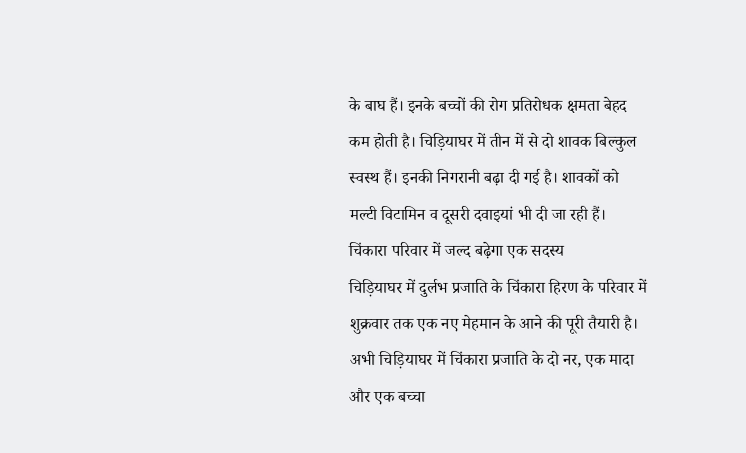के बाघ हैं। इनके बच्चों की रोग प्रतिरोधक क्षमता बेहद कम होती है। चिड़ियाघर में तीन में से दो शावक बिल्कुल स्वस्थ हैं। इनकी निगरानी बढ़ा दी गई है। शावकों को मल्टी विटामिन व दूसरी दवाइयां भी दी जा रही हैं।
चिंकारा परिवार में जल्द बढ़ेगा एक सदस्य
चिड़ियाघर में दुर्लभ प्रजाति के चिंकारा हिरण के परिवार में शुक्रवार तक एक नए मेहमान के आने की पूरी तैयारी है। अभी चिड़ियाघर में चिंकारा प्रजाति के दो नर, एक मादा और एक बच्चा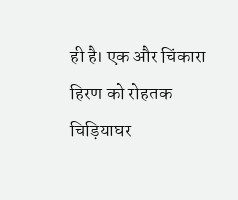ही है। एक और चिंकारा हिरण को रोहतक चिड़ियाघर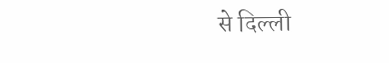से दिल्ली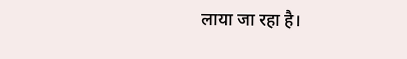लाया जा रहा है।